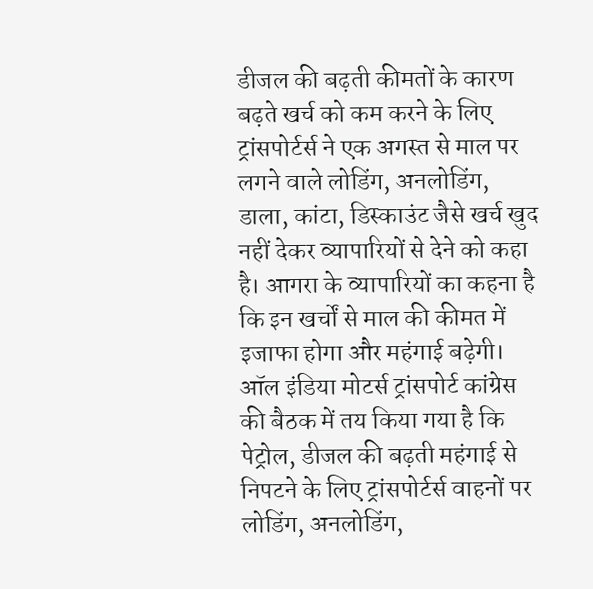डीजल की बढ़ती कीमतों के कारण बढ़ते खर्च को कम करने के लिए ट्रांसपोर्टर्स ने एक अगस्त से माल पर लगने वाले लोडिंग, अनलोडिंग, डाला, कांटा, डिस्काउंट जैसे खर्च खुद नहीं देकर व्यापारियों से देने को कहा है। आगरा के व्यापारियों का कहना है कि इन खर्चों से माल की कीमत में इजाफा होगा और महंगाई बढ़ेगी।
ऑल इंडिया मोटर्स ट्रांसपोर्ट कांग्रेस की बैठक में तय किया गया है कि पेट्रोल, डीजल की बढ़ती महंगाई से निपटने के लिए ट्रांसपोर्टर्स वाहनों पर लोडिंग, अनलोडिंग,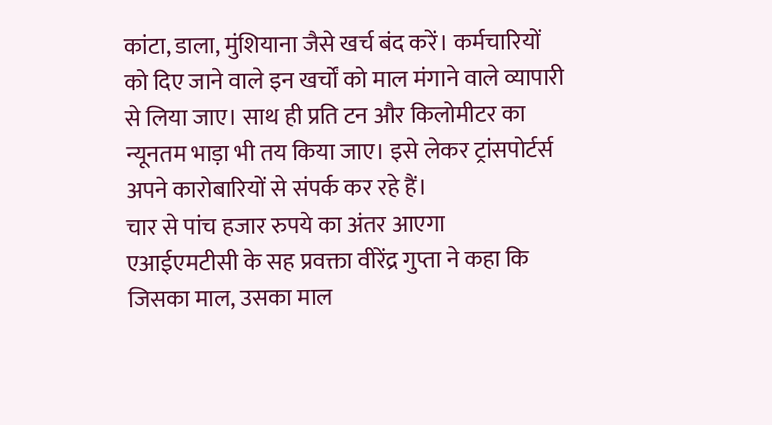कांटा, डाला, मुंशियाना जैसे खर्च बंद करें। कर्मचारियों को दिए जाने वाले इन खर्चों को माल मंगाने वाले व्यापारी से लिया जाए। साथ ही प्रति टन और किलोमीटर का न्यूनतम भाड़ा भी तय किया जाए। इसे लेकर ट्रांसपोर्टर्स अपने कारोबारियों से संपर्क कर रहे हैं।
चार से पांच हजार रुपये का अंतर आएगा
एआईएमटीसी के सह प्रवक्ता वीरेंद्र गुप्ता ने कहा कि जिसका माल, उसका माल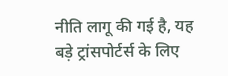नीति लागू की गई है, यह बड़े ट्रांसपोर्टर्स के लिए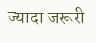ज्यादा जरूरी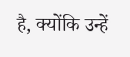है, क्योंकि उन्हें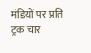मंडियों पर प्रति ट्रक चार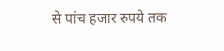से पांच हजार रुपये तक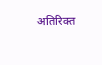अतिरिक्त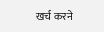खर्च करने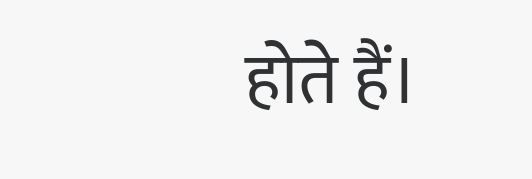होते हैं।